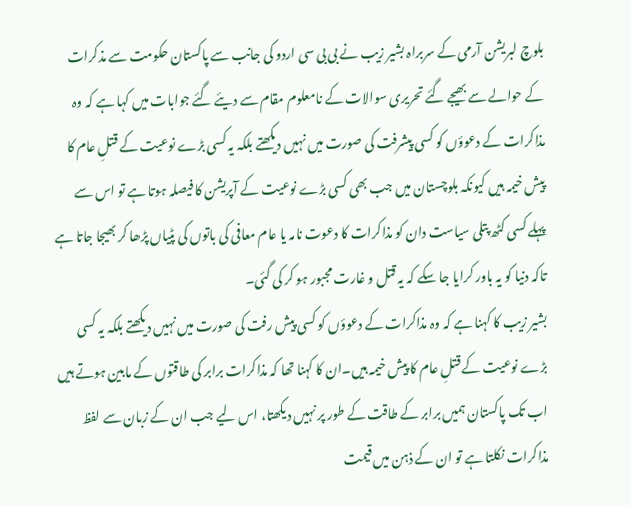بلوچ لبریشن آرمی کے سربراہ بشیر زیب نے بی بی سی اردو کی جانب سے پاکستان حکومت سے مذکرات کے حوالے سے بھیجے گئے تحریری سوالات کے نامعلوم مقام سے دیئے گئے جوابات میں کہا ہے کہ وہ مذاکرات کے دعوؤں کو کسی پیشرفت کی صورت میں نہیں دیکھتے بلکہ یہ کسی بڑے نوعیت کے قتلِ عام کا پیش خیمہ ہیں کیونکہ بلوچستان میں جب بھی کسی بڑے نوعیت کے آپریشن کا فیصلہ ہوتا ہے تو اس سے پہلے کسی کٹھ پتلی سیاست دان کو مذاکرات کا دعوت نامہ یا عام معافی کی باتوں کی پٹیاں پڑھا کر بھیجا جاتا ہے تاکہ دنیا کو یہ باور کرایا جا سکے کہ یہ قتل و غارت مجبور ہو کر کی گئی۔
بشیر زیب کا کہنا ہے کہ وہ مذاکرات کے دعوؤں کو کسی پیش رفت کی صورت میں نہیں دیکھتے بلکہ یہ کسی بڑے نوعیت کے قتلِ عام کا پیش خیمہ ہیں۔ان کا کہنا تھا کہ مذاکرات برابر کی طاقتوں کے مابین ہوتے ہیں اب تک پاکستان ہمیں برابر کے طاقت کے طور پر نہیں دیکھتا، اس لیے جب ان کے زبان سے لفظ مذاکرات نکلتا ہے تو ان کے ذہن میں قیمت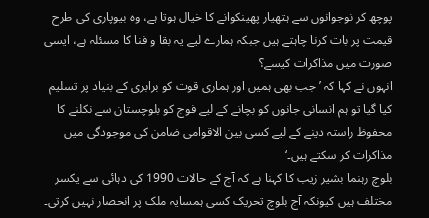پوچھ کر نوجوانوں سے ہتھیار پھینکوانے کا خیال ہوتا ہے، وہ بیوپاری کی طرح قیمت پر بات کرنا چاہتے ہیں جبکہ ہمارے لیے یہ بقا و فنا کا مسئلہ ہے، ایسی صورت میں مذاکرات کیسے؟
انہوں نے کہا کہ ’جب بھی ہمیں اور ہماری قوت کو برابری کے بنیاد پر تسلیم کیا گیا تو ہم انسانی جانوں کو بچانے کے لیے فوج کو بلوچستان سے نکلنے کا محفوظ راستہ دینے کے لیے کسی بین الاقوامی ضامن کی موجودگی میں مذاکرات کر سکتے ہیں۔‘
بلوچ رہنما بشیر زیب کا کہنا ہے کہ آج کے حالات 1990 کی دہائی سے یکسر مختلف ہیں کیونکہ آج بلوچ تحریک کسی ہمسایہ ملک پر انحصار نہیں کرتی۔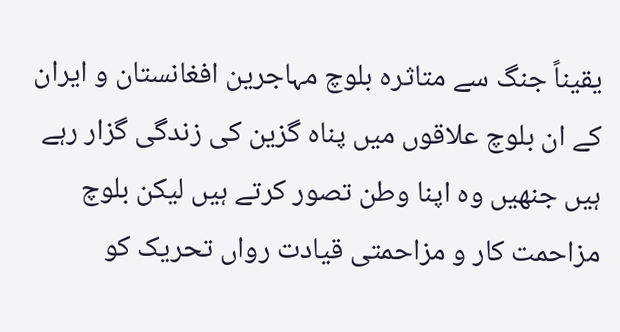یقیناً جنگ سے متاثرہ بلوچ مہاجرین افغانستان و ایران کے ان بلوچ علاقوں میں پناہ گزین کی زندگی گزار رہے ہیں جنھیں وہ اپنا وطن تصور کرتے ہیں لیکن بلوچ مزاحمت کار و مزاحمتی قیادت رواں تحریک کو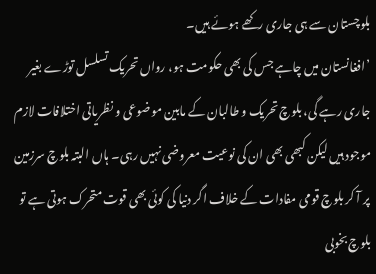بلوچستان سے ہی جاری رکھے ہوئے ہیں۔
’افغانستان میں چاہے جس کی بھی حکومت ہو، رواں تحریک تسلسل توڑے بغیر جاری رہے گی، بلوچ تحریک و طالبان کے مابین موضوعی و نظریاتی اختلافات لازم موجود ہیں لیکن کبھی بھی ان کی نوعیت معروضی نہیں رہی۔ ہاں البتہ بلوچ سرزمین پر آ کر بلوچ قومی مفادات کے خلاف اگر دنیا کی کوئی بھی قوت متحرک ہوتی ہے تو بلوچ بخوبی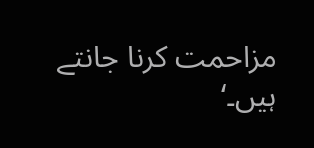مزاحمت کرنا جانتے ہیں۔‘